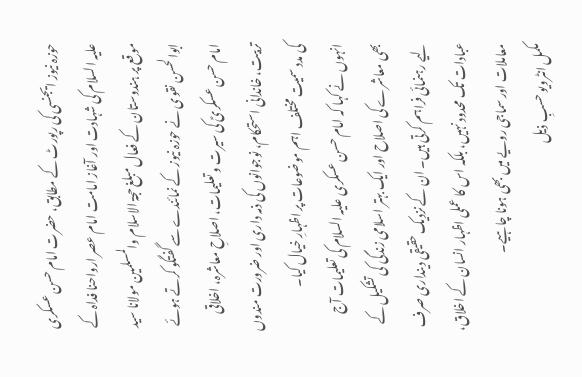حوزہ نیوز ایجنسی کی رپورٹ کے مطابق، حضرت امام حسن عسکری علیہ السلام کی شہادت اور آغاز امامت امام عصر ارواحنا فداہ کے موقع پر ہندوستان کے فعال مبلغ حجۃ الاسلام والمسلمین مولانا سید ابوالحسن نقوی نے حوزہ نیوز کے نمائندے سے گفتگو کرتے ہوئے امام حسن عسکریؑ کی سیرت و تعلیمات، اصلاحِ معاشرہ، اخلاقی تربیت، خاندانی استحکام، نوجوانوں کی ذمہ داری اور ضرورت مندوں کی مدد سمیت مختلف اہم موضوعات پر اظہارِ خیال کیا۔
انہوں نے کہا کہ امام حسن عسکری علیہ السلام کی تعلیمات آج بھی معاشرے کی اصلاح اور ایک بہتر اسلامی زندگی کی تشکیل کے لیے رہنمائی فراہم کرتی ہیں۔ ان کے نزدیک حقیقی دینداری صرف عبادات تک محدود نہیں، بلکہ اس کا عملی اظہار انسان کے اخلاق، معاملات اور سماجی رویے میں بھی ہونا چاہیے۔
مکمل انٹرویو حسبِ ذیل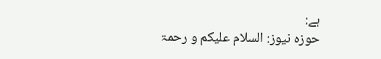ہے:
حوزہ نیوز: السلام علیکم و رحمۃ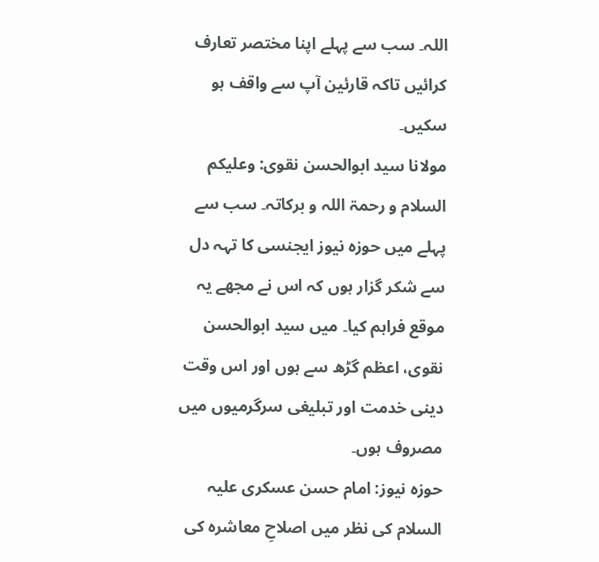اللہ۔ سب سے پہلے اپنا مختصر تعارف کرائیں تاکہ قارئین آپ سے واقف ہو سکیں۔
مولانا سید ابوالحسن نقوی: وعلیکم السلام و رحمۃ اللہ و برکاتہ۔ سب سے پہلے میں حوزہ نیوز ایجنسی کا تہہ دل سے شکر گزار ہوں کہ اس نے مجھے یہ موقع فراہم کیا۔ میں سید ابوالحسن نقوی، اعظم گڑھ سے ہوں اور اس وقت دینی خدمت اور تبلیغی سرگرمیوں میں مصروف ہوں۔
حوزہ نیوز: امام حسن عسکری علیہ السلام کی نظر میں اصلاحِ معاشرہ کی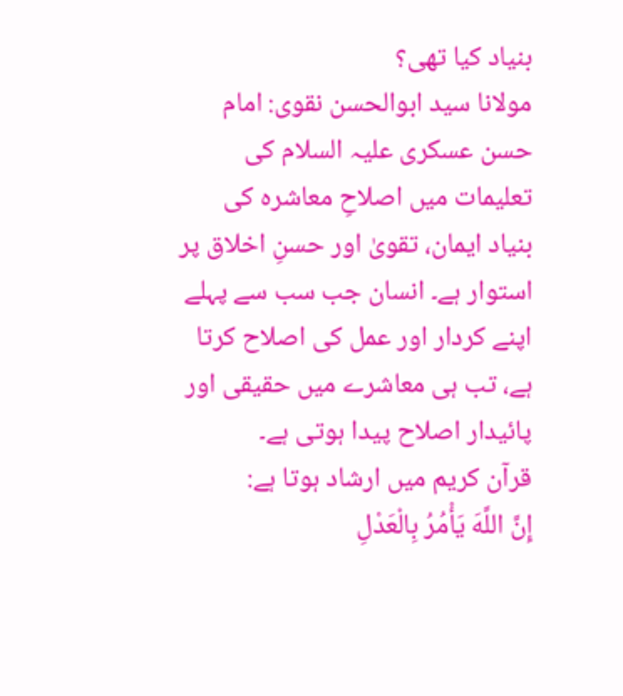بنیاد کیا تھی؟
مولانا سید ابوالحسن نقوی: امام حسن عسکری علیہ السلام کی تعلیمات میں اصلاحِ معاشرہ کی بنیاد ایمان، تقویٰ اور حسنِ اخلاق پر استوار ہے۔ انسان جب سب سے پہلے اپنے کردار اور عمل کی اصلاح کرتا ہے، تب ہی معاشرے میں حقیقی اور پائیدار اصلاح پیدا ہوتی ہے۔
قرآن کریم میں ارشاد ہوتا ہے:
إِنَّ اللَّهَ يَأْمُرُ بِالْعَدْلِ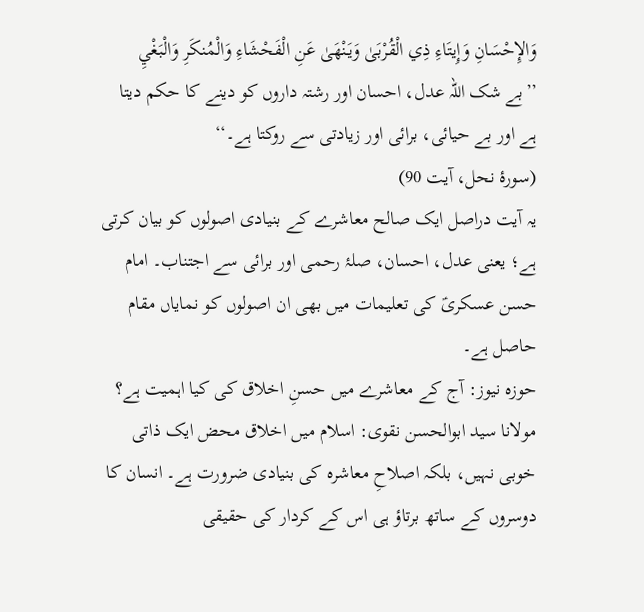وَالإِحْسَانِ وَإِيتَاءِ ذِي الْقُرْبَىٰ وَيَنْهَىٰ عَنِ الْفَحْشَاءِ وَالْمُنكَرِ وَالْبَغْيِ
’’بے شک اللہ عدل، احسان اور رشتہ داروں کو دینے کا حکم دیتا ہے اور بے حیائی، برائی اور زیادتی سے روکتا ہے۔‘‘
(سورۂ نحل، آیت 90)
یہ آیت دراصل ایک صالح معاشرے کے بنیادی اصولوں کو بیان کرتی ہے؛ یعنی عدل، احسان، صلۂ رحمی اور برائی سے اجتناب۔ امام حسن عسکریؑ کی تعلیمات میں بھی ان اصولوں کو نمایاں مقام حاصل ہے۔
حوزہ نیوز: آج کے معاشرے میں حسنِ اخلاق کی کیا اہمیت ہے؟
مولانا سید ابوالحسن نقوی: اسلام میں اخلاق محض ایک ذاتی خوبی نہیں، بلکہ اصلاحِ معاشرہ کی بنیادی ضرورت ہے۔ انسان کا دوسروں کے ساتھ برتاؤ ہی اس کے کردار کی حقیقی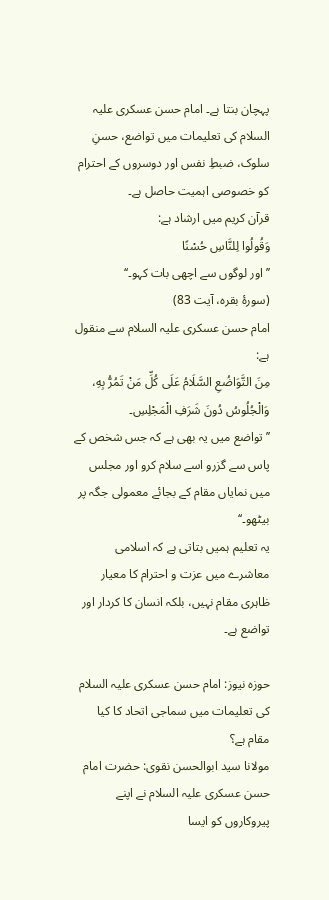پہچان بنتا ہے۔ امام حسن عسکری علیہ السلام کی تعلیمات میں تواضع، حسنِ سلوک، ضبطِ نفس اور دوسروں کے احترام کو خصوصی اہمیت حاصل ہے۔
قرآن کریم میں ارشاد ہے:
وَقُولُوا لِلنَّاسِ حُسْنًا
’’اور لوگوں سے اچھی بات کہو۔‘‘
(سورۂ بقرہ، آیت 83)
امام حسن عسکری علیہ السلام سے منقول ہے:
مِنَ التَّوَاضُعِ السَّلَامُ عَلَى كُلِّ مَنْ تَمُرُّ بِهِ، وَالْجُلُوسُ دُونَ شَرَفِ الْمَجْلِسِ۔
’’تواضع میں یہ بھی ہے کہ جس شخص کے پاس سے گزرو اسے سلام کرو اور مجلس میں نمایاں مقام کے بجائے معمولی جگہ پر بیٹھو۔‘‘
یہ تعلیم ہمیں بتاتی ہے کہ اسلامی معاشرے میں عزت و احترام کا معیار ظاہری مقام نہیں، بلکہ انسان کا کردار اور تواضع ہے۔

حوزہ نیوز: امام حسن عسکری علیہ السلام کی تعلیمات میں سماجی اتحاد کا کیا مقام ہے؟
مولانا سید ابوالحسن نقوی: حضرت امام حسن عسکری علیہ السلام نے اپنے پیروکاروں کو ایسا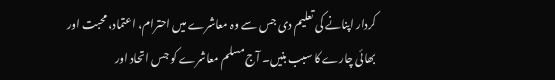کردار اپنانے کی تعلیم دی جس سے وہ معاشرے میں احترام، اعتماد، محبت اور بھائی چارے کا سبب بنیں۔ آج مسلم معاشرے کو جس اتحاد اور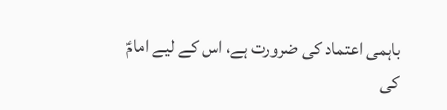باہمی اعتماد کی ضرورت ہے، اس کے لیے امامؑ کی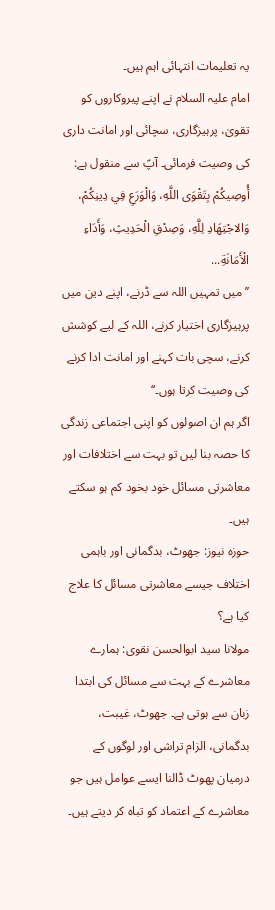یہ تعلیمات انتہائی اہم ہیں۔
امام علیہ السلام نے اپنے پیروکاروں کو تقویٰ، پرہیزگاری، سچائی اور امانت داری کی وصیت فرمائی۔ آپؑ سے منقول ہے:
أُوصِيكُمْ بِتَقْوَى اللَّهِ، وَالْوَرَعِ فِي دِينِكُمْ، وَالاجْتِهَادِ لِلَّهِ، وَصِدْقِ الْحَدِيثِ، وَأَدَاءِ الْأَمَانَةِ...
’’میں تمہیں اللہ سے ڈرنے، اپنے دین میں پرہیزگاری اختیار کرنے، اللہ کے لیے کوشش کرنے، سچی بات کہنے اور امانت ادا کرنے کی وصیت کرتا ہوں۔‘‘
اگر ہم ان اصولوں کو اپنی اجتماعی زندگی کا حصہ بنا لیں تو بہت سے اختلافات اور معاشرتی مسائل خود بخود کم ہو سکتے ہیں۔
حوزہ نیوز: جھوٹ، بدگمانی اور باہمی اختلاف جیسے معاشرتی مسائل کا علاج کیا ہے؟
مولانا سید ابوالحسن نقوی: ہمارے معاشرے کے بہت سے مسائل کی ابتدا زبان سے ہوتی ہے۔ جھوٹ، غیبت، بدگمانی، الزام تراشی اور لوگوں کے درمیان پھوٹ ڈالنا ایسے عوامل ہیں جو معاشرے کے اعتماد کو تباہ کر دیتے ہیں۔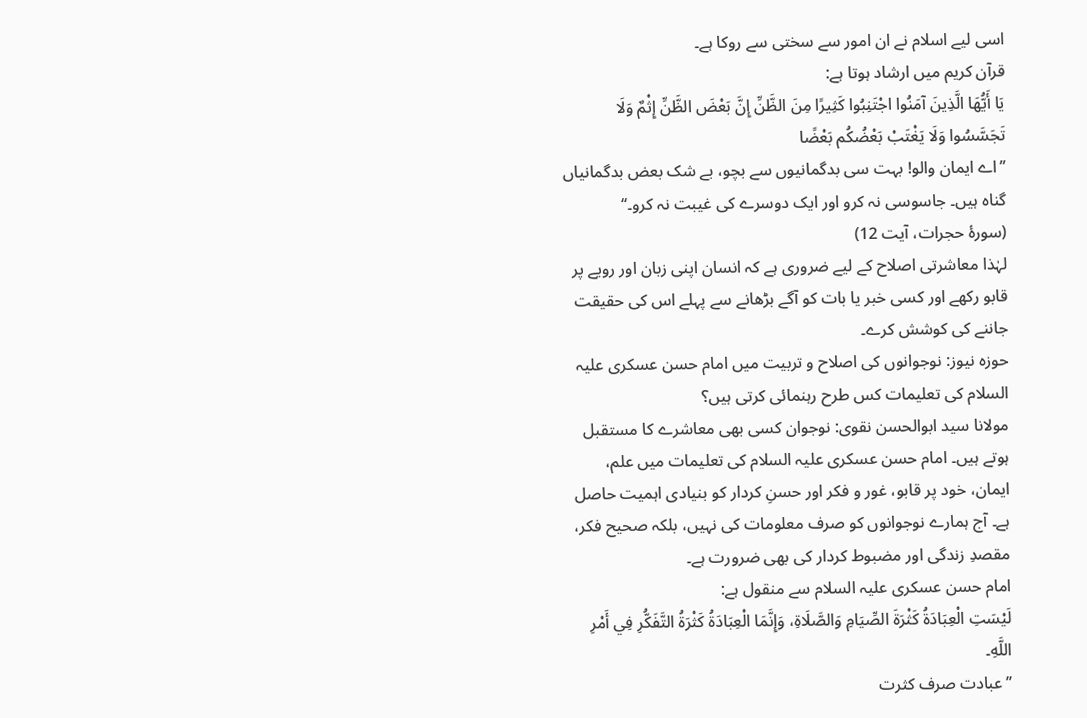اسی لیے اسلام نے ان امور سے سختی سے روکا ہے۔
قرآن کریم میں ارشاد ہوتا ہے:
يَا أَيُّهَا الَّذِينَ آمَنُوا اجْتَنِبُوا كَثِيرًا مِنَ الظَّنِّ إِنَّ بَعْضَ الظَّنِّ إِثْمٌ وَلَا تَجَسَّسُوا وَلَا يَغْتَبْ بَعْضُكُم بَعْضًا
’’اے ایمان والو! بہت سی بدگمانیوں سے بچو، بے شک بعض بدگمانیاں گناہ ہیں۔ جاسوسی نہ کرو اور ایک دوسرے کی غیبت نہ کرو۔‘‘
(سورۂ حجرات، آیت 12)
لہٰذا معاشرتی اصلاح کے لیے ضروری ہے کہ انسان اپنی زبان اور رویے پر قابو رکھے اور کسی خبر یا بات کو آگے بڑھانے سے پہلے اس کی حقیقت جاننے کی کوشش کرے۔
حوزہ نیوز: نوجوانوں کی اصلاح و تربیت میں امام حسن عسکری علیہ السلام کی تعلیمات کس طرح رہنمائی کرتی ہیں؟
مولانا سید ابوالحسن نقوی: نوجوان کسی بھی معاشرے کا مستقبل ہوتے ہیں۔ امام حسن عسکری علیہ السلام کی تعلیمات میں علم، ایمان، خود پر قابو، غور و فکر اور حسنِ کردار کو بنیادی اہمیت حاصل ہے۔ آج ہمارے نوجوانوں کو صرف معلومات کی نہیں، بلکہ صحیح فکر، مقصدِ زندگی اور مضبوط کردار کی بھی ضرورت ہے۔
امام حسن عسکری علیہ السلام سے منقول ہے:
لَيْسَتِ الْعِبَادَةُ كَثْرَةَ الصِّيَامِ وَالصَّلَاةِ، وَإِنَّمَا الْعِبَادَةُ كَثْرَةُ التَّفَكُّرِ فِي أَمْرِ اللَّهِ۔
’’عبادت صرف کثرت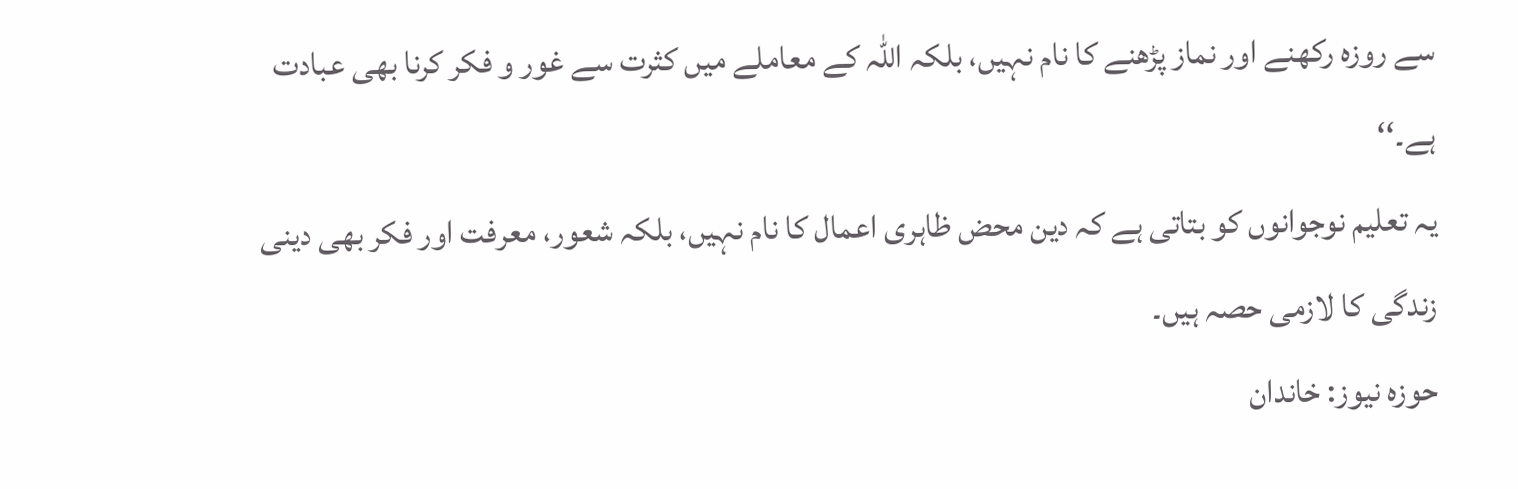سے روزہ رکھنے اور نماز پڑھنے کا نام نہیں، بلکہ اللہ کے معاملے میں کثرت سے غور و فکر کرنا بھی عبادت ہے۔‘‘
یہ تعلیم نوجوانوں کو بتاتی ہے کہ دین محض ظاہری اعمال کا نام نہیں، بلکہ شعور، معرفت اور فکر بھی دینی زندگی کا لازمی حصہ ہیں۔
حوزہ نیوز: خاندان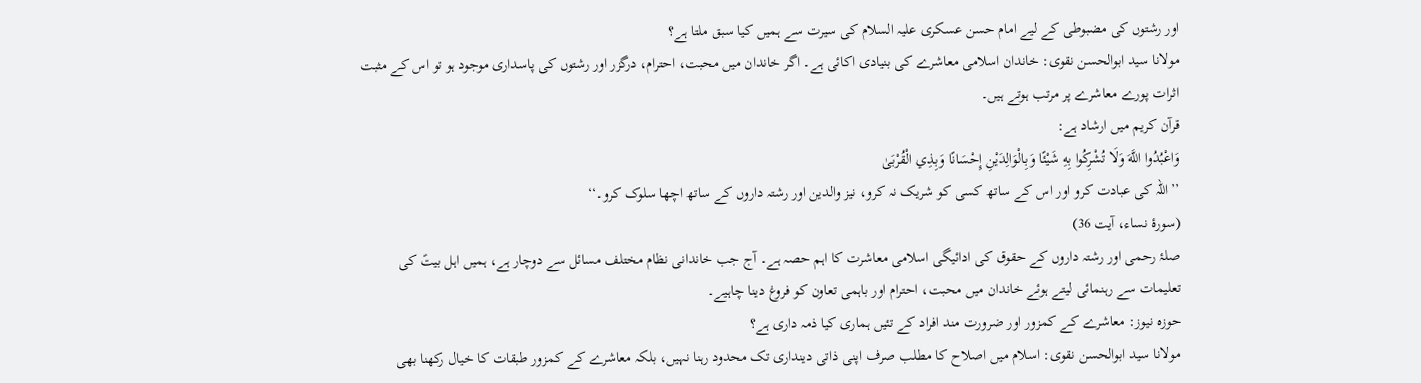اور رشتوں کی مضبوطی کے لیے امام حسن عسکری علیہ السلام کی سیرت سے ہمیں کیا سبق ملتا ہے؟
مولانا سید ابوالحسن نقوی: خاندان اسلامی معاشرے کی بنیادی اکائی ہے۔ اگر خاندان میں محبت، احترام، درگزر اور رشتوں کی پاسداری موجود ہو تو اس کے مثبت اثرات پورے معاشرے پر مرتب ہوتے ہیں۔
قرآن کریم میں ارشاد ہے:
وَاعْبُدُوا اللَّهَ وَلَا تُشْرِكُوا بِهِ شَيْئًا وَبِالْوَالِدَيْنِ إِحْسَانًا وَبِذِي الْقُرْبَىٰ
’’اللہ کی عبادت کرو اور اس کے ساتھ کسی کو شریک نہ کرو، نیز والدین اور رشتہ داروں کے ساتھ اچھا سلوک کرو۔‘‘
(سورۂ نساء، آیت 36)
صلۂ رحمی اور رشتہ داروں کے حقوق کی ادائیگی اسلامی معاشرت کا اہم حصہ ہے۔ آج جب خاندانی نظام مختلف مسائل سے دوچار ہے، ہمیں اہل بیتؑ کی تعلیمات سے رہنمائی لیتے ہوئے خاندان میں محبت، احترام اور باہمی تعاون کو فروغ دینا چاہیے۔
حوزہ نیوز: معاشرے کے کمزور اور ضرورت مند افراد کے تئیں ہماری کیا ذمہ داری ہے؟
مولانا سید ابوالحسن نقوی: اسلام میں اصلاح کا مطلب صرف اپنی ذاتی دینداری تک محدود رہنا نہیں، بلکہ معاشرے کے کمزور طبقات کا خیال رکھنا بھی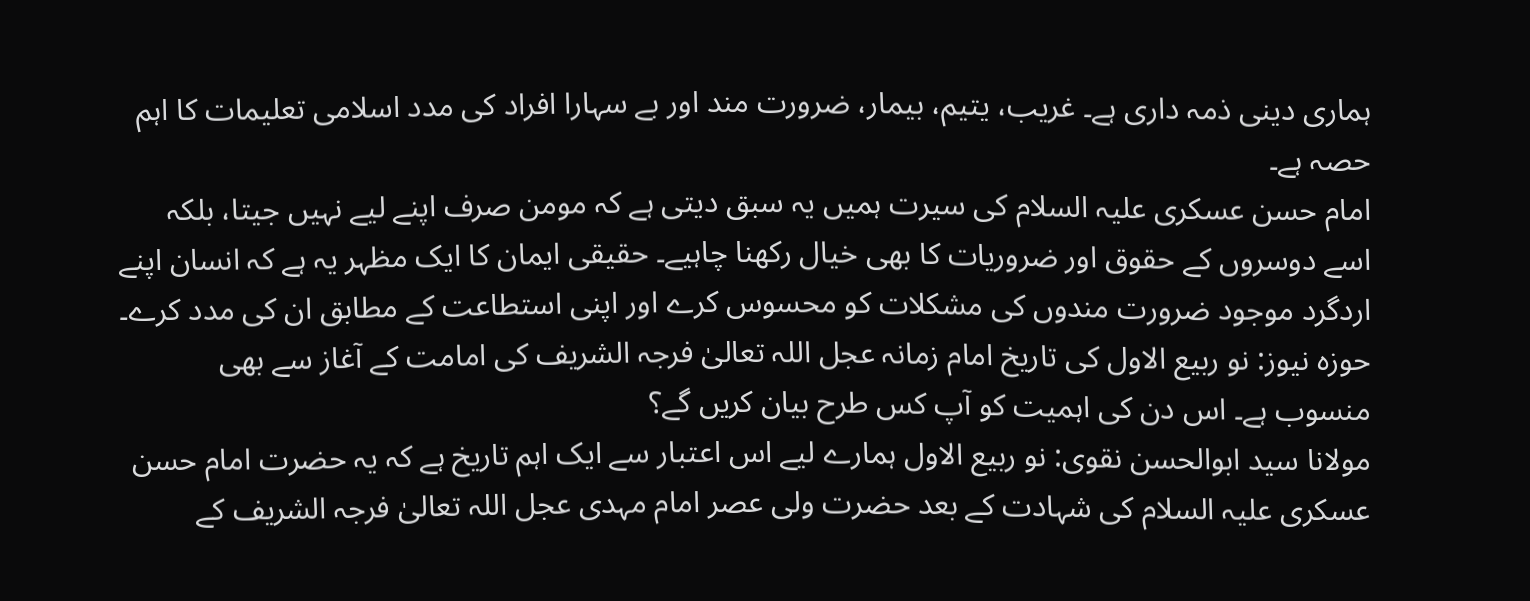ہماری دینی ذمہ داری ہے۔ غریب، یتیم، بیمار، ضرورت مند اور بے سہارا افراد کی مدد اسلامی تعلیمات کا اہم حصہ ہے۔
امام حسن عسکری علیہ السلام کی سیرت ہمیں یہ سبق دیتی ہے کہ مومن صرف اپنے لیے نہیں جیتا، بلکہ اسے دوسروں کے حقوق اور ضروریات کا بھی خیال رکھنا چاہیے۔ حقیقی ایمان کا ایک مظہر یہ ہے کہ انسان اپنے اردگرد موجود ضرورت مندوں کی مشکلات کو محسوس کرے اور اپنی استطاعت کے مطابق ان کی مدد کرے۔
حوزہ نیوز: نو ربیع الاول کی تاریخ امام زمانہ عجل اللہ تعالیٰ فرجہ الشریف کی امامت کے آغاز سے بھی منسوب ہے۔ اس دن کی اہمیت کو آپ کس طرح بیان کریں گے؟
مولانا سید ابوالحسن نقوی: نو ربیع الاول ہمارے لیے اس اعتبار سے ایک اہم تاریخ ہے کہ یہ حضرت امام حسن عسکری علیہ السلام کی شہادت کے بعد حضرت ولی عصر امام مہدی عجل اللہ تعالیٰ فرجہ الشریف کے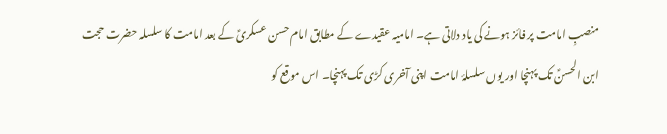منصبِ امامت پر فائز ہونے کی یاد دلاتی ہے۔ امامیہ عقیدے کے مطابق امام حسن عسکریؑ کے بعد امامت کا سلسلہ حضرت حجت ابن الحسنؑ تک پہنچا اور یوں سلسلۂ امامت اپنی آخری کڑی تک پہنچا۔ اس موقع کو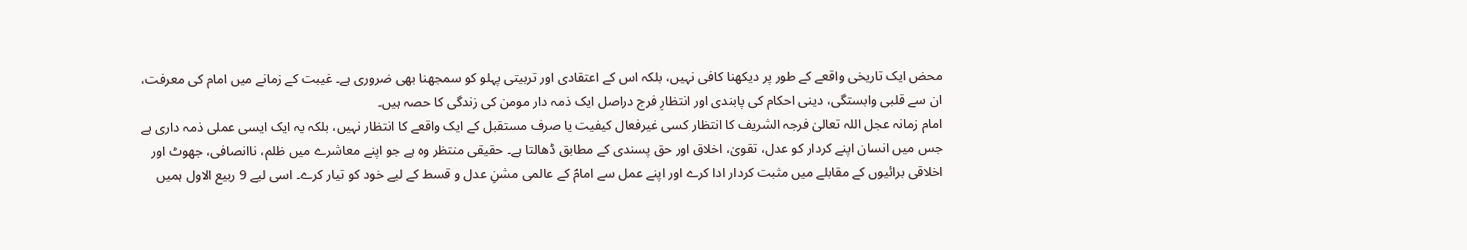محض ایک تاریخی واقعے کے طور پر دیکھنا کافی نہیں، بلکہ اس کے اعتقادی اور تربیتی پہلو کو سمجھنا بھی ضروری ہے۔ غیبت کے زمانے میں امام کی معرفت، ان سے قلبی وابستگی، دینی احکام کی پابندی اور انتظارِ فرج دراصل ایک ذمہ دار مومن کی زندگی کا حصہ ہیں۔
امام زمانہ عجل اللہ تعالیٰ فرجہ الشریف کا انتظار کسی غیرفعال کیفیت یا صرف مستقبل کے ایک واقعے کا انتظار نہیں، بلکہ یہ ایک ایسی عملی ذمہ داری ہے جس میں انسان اپنے کردار کو عدل، تقویٰ، اخلاق اور حق پسندی کے مطابق ڈھالتا ہے۔ حقیقی منتظر وہ ہے جو اپنے معاشرے میں ظلم، ناانصافی، جھوٹ اور اخلاقی برائیوں کے مقابلے میں مثبت کردار ادا کرے اور اپنے عمل سے امامؑ کے عالمی مشنِ عدل و قسط کے لیے خود کو تیار کرے۔ اسی لیے 9 ربیع الاول ہمیں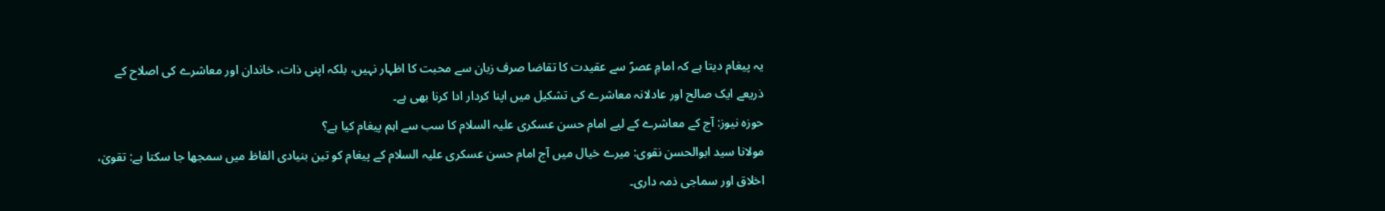یہ پیغام دیتا ہے کہ امامِ عصرؑ سے عقیدت کا تقاضا صرف زبان سے محبت کا اظہار نہیں، بلکہ اپنی ذات، خاندان اور معاشرے کی اصلاح کے ذریعے ایک صالح اور عادلانہ معاشرے کی تشکیل میں اپنا کردار ادا کرنا بھی ہے۔
حوزہ نیوز: آج کے معاشرے کے لیے امام حسن عسکری علیہ السلام کا سب سے اہم پیغام کیا ہے؟
مولانا سید ابوالحسن نقوی: میرے خیال میں آج امام حسن عسکری علیہ السلام کے پیغام کو تین بنیادی الفاظ میں سمجھا جا سکتا ہے: تقویٰ، اخلاق اور سماجی ذمہ داری۔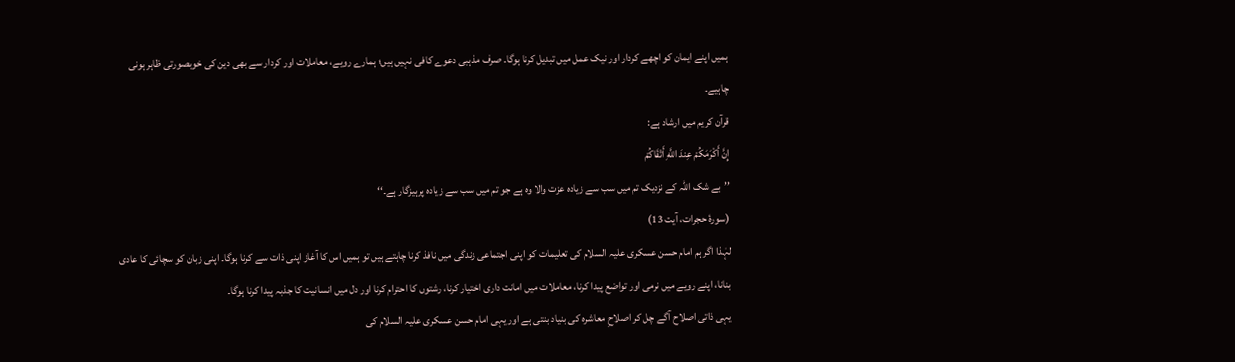ہمیں اپنے ایمان کو اچھے کردار اور نیک عمل میں تبدیل کرنا ہوگا۔ صرف مذہبی دعوے کافی نہیں ہیں؛ ہمارے رویے، معاملات اور کردار سے بھی دین کی خوبصورتی ظاہر ہونی چاہیے۔
قرآن کریم میں ارشاد ہے:
إِنَّ أَكْرَمَكُمْ عِندَ اللَّهِ أَتْقَاكُمْ
’’بے شک اللہ کے نزدیک تم میں سب سے زیادہ عزت والا وہ ہے جو تم میں سب سے زیادہ پرہیزگار ہے۔‘‘
(سورۂ حجرات، آیت 13)
لہٰذا اگر ہم امام حسن عسکری علیہ السلام کی تعلیمات کو اپنی اجتماعی زندگی میں نافذ کرنا چاہتے ہیں تو ہمیں اس کا آغاز اپنی ذات سے کرنا ہوگا۔ اپنی زبان کو سچائی کا عادی بنانا، اپنے رویے میں نرمی اور تواضع پیدا کرنا، معاملات میں امانت داری اختیار کرنا، رشتوں کا احترام کرنا اور دل میں انسانیت کا جذبہ پیدا کرنا ہوگا۔
یہی ذاتی اصلاح آگے چل کر اصلاحِ معاشرہ کی بنیاد بنتی ہے اور یہی امام حسن عسکری علیہ السلام کی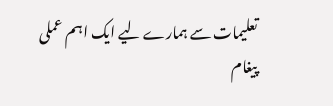تعلیمات سے ہمارے لیے ایک اہم عملی پیغام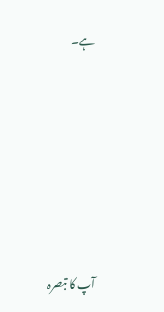ہے۔









آپ کا تبصرہ